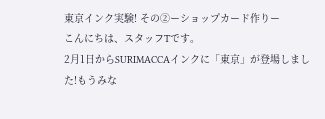東京インク実験! その②ーショップカード作りー
こんにちは、スタッフTです。
2月1日からSURIMACCAインクに「東京」が登場しました!もうみな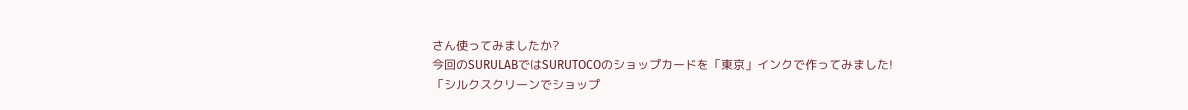さん使ってみましたか?
今回のSURULABではSURUTOCOのショップカードを「東京」インクで作ってみました!
「シルクスクリーンでショップ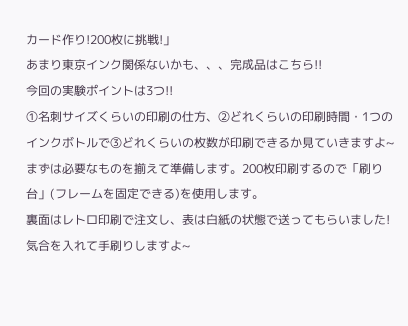カード作り!200枚に挑戦!」
あまり東京インク関係ないかも、、、完成品はこちら!!
今回の実験ポイントは3つ!!
①名刺サイズくらいの印刷の仕方、②どれくらいの印刷時間・1つのインクボトルで③どれくらいの枚数が印刷できるか見ていきますよ~
まずは必要なものを揃えて準備します。200枚印刷するので「刷り台」(フレームを固定できる)を使用します。
裏面はレトロ印刷で注文し、表は白紙の状態で送ってもらいました!気合を入れて手刷りしますよ~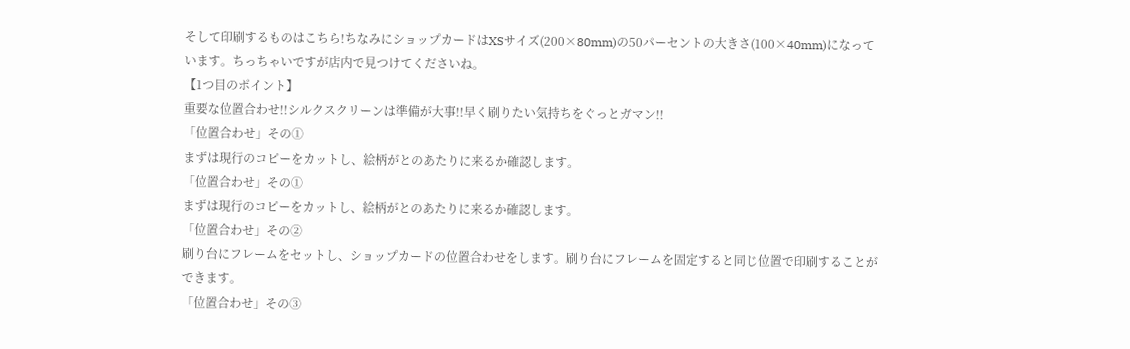そして印刷するものはこちら!ちなみにショップカードはXSサイズ(200×80mm)の50パーセントの大きさ(100×40mm)になっています。ちっちゃいですが店内で見つけてくださいね。
【1つ目のポイント】
重要な位置合わせ!!シルクスクリーンは準備が大事!!早く刷りたい気持ちをぐっとガマン!!
「位置合わせ」その①
まずは現行のコピーをカットし、絵柄がとのあたりに来るか確認します。
「位置合わせ」その①
まずは現行のコピーをカットし、絵柄がとのあたりに来るか確認します。
「位置合わせ」その②
刷り台にフレームをセットし、ショップカードの位置合わせをします。刷り台にフレームを固定すると同じ位置で印刷することができます。
「位置合わせ」その③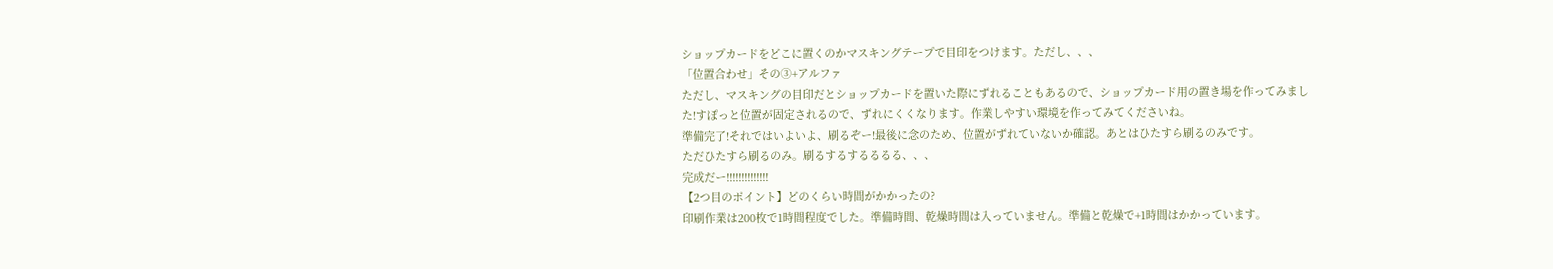ショップカードをどこに置くのかマスキングテープで目印をつけます。ただし、、、
「位置合わせ」その③+アルファ
ただし、マスキングの目印だとショップカードを置いた際にずれることもあるので、ショップカード用の置き場を作ってみました!すぽっと位置が固定されるので、ずれにくくなります。作業しやすい環境を作ってみてくださいね。
準備完了!それではいよいよ、刷るぞー!最後に念のため、位置がずれていないか確認。あとはひたすら刷るのみです。
ただひたすら刷るのみ。刷るするするるるる、、、
完成だー!!!!!!!!!!!!!!
【2つ目のポイント】どのくらい時間がかかったの?
印刷作業は200枚で1時間程度でした。準備時間、乾燥時間は入っていません。準備と乾燥で+1時間はかかっています。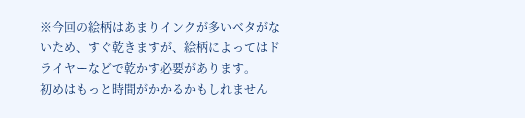※今回の絵柄はあまりインクが多いベタがないため、すぐ乾きますが、絵柄によってはドライヤーなどで乾かす必要があります。
初めはもっと時間がかかるかもしれません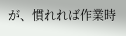が、慣れれば作業時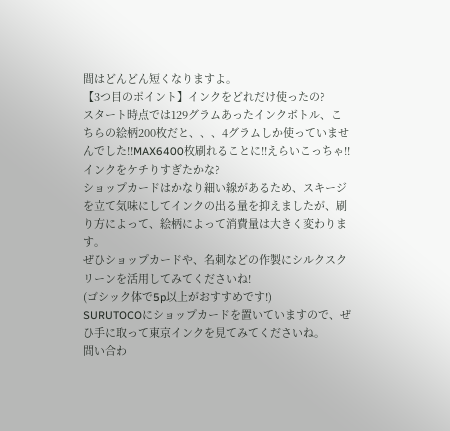間はどんどん短くなりますよ。
【3つ目のポイント】インクをどれだけ使ったの?
スタート時点では129グラムあったインクボトル、こちらの絵柄200枚だと、、、4グラムしか使っていませんでした!!MAX6400枚刷れることに!!えらいこっちゃ!!インクをケチりすぎたかな?
ショップカードはかなり細い線があるため、スキージを立て気味にしてインクの出る量を抑えましたが、刷り方によって、絵柄によって消費量は大きく変わります。
ぜひショップカードや、名刺などの作製にシルクスクリーンを活用してみてくださいね!
(ゴシック体で5p以上がおすすめです!)
SURUTOCOにショップカードを置いていますので、ぜひ手に取って東京インクを見てみてくださいね。
問い合わ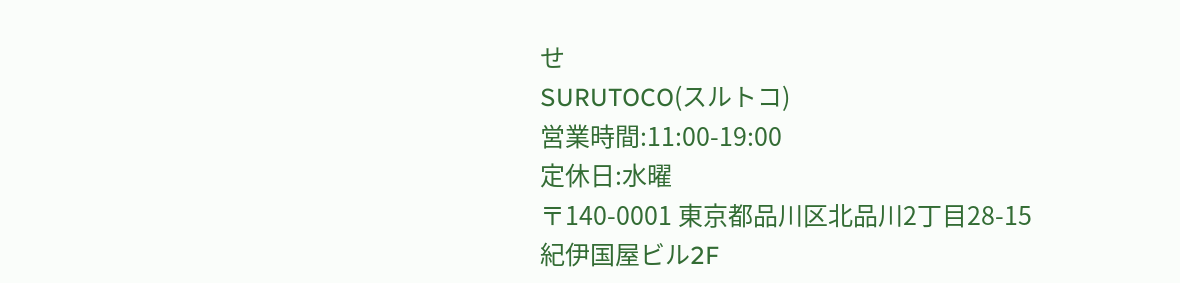せ
SURUTOCO(スルトコ)
営業時間:11:00-19:00
定休日:水曜
〒140-0001 東京都品川区北品川2丁目28-15
紀伊国屋ビル2F